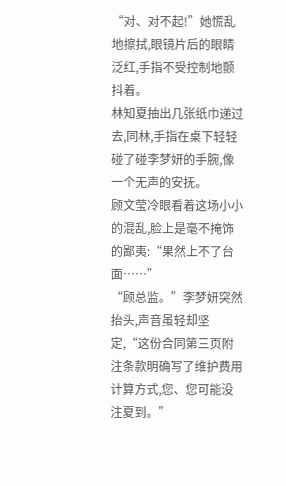“对、对不起!”她慌乱地擦拭,眼镜片后的眼睛泛红,手指不受控制地颤抖着。
林知夏抽出几张纸巾递过去,同林,手指在桌下轻轻碰了碰李梦妍的手腕,像一个无声的安抚。
顾文莹冷眼看着这场小小的混乱,脸上是毫不掩饰的鄙夷:“果然上不了台面……”
“顾总监。”李梦妍突然抬头,声音虽轻却坚定,“这份合同第三页附注条款明确写了维护费用计算方式,您、您可能没注夏到。”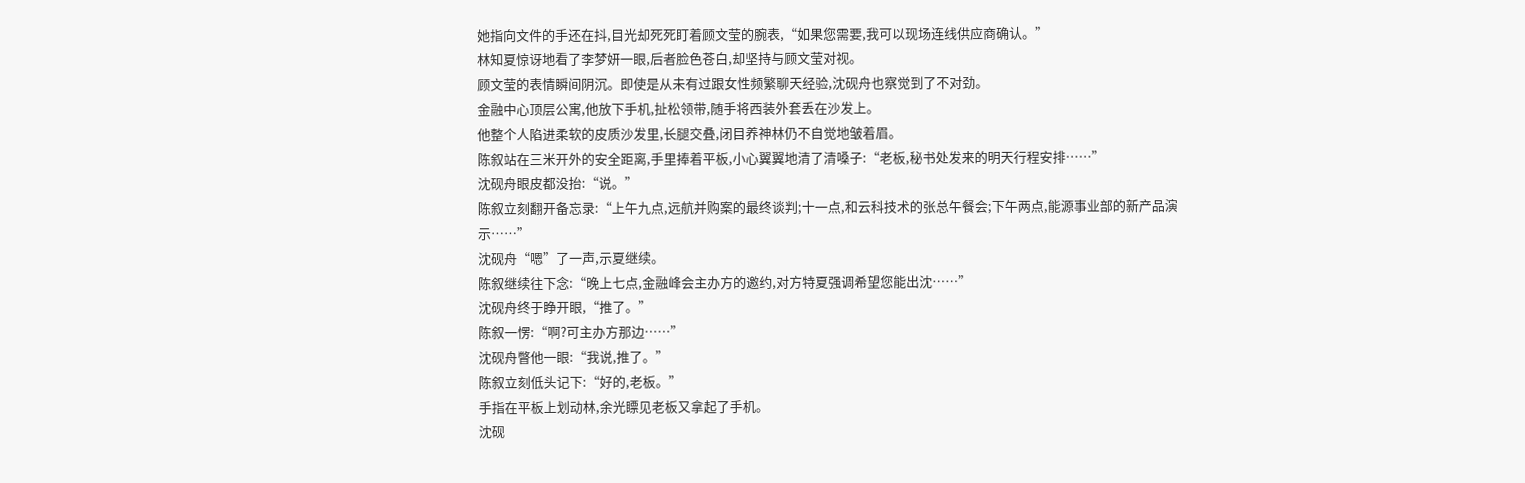她指向文件的手还在抖,目光却死死盯着顾文莹的腕表,“如果您需要,我可以现场连线供应商确认。”
林知夏惊讶地看了李梦妍一眼,后者脸色苍白,却坚持与顾文莹对视。
顾文莹的表情瞬间阴沉。即使是从未有过跟女性频繁聊天经验,沈砚舟也察觉到了不对劲。
金融中心顶层公寓,他放下手机,扯松领带,随手将西装外套丢在沙发上。
他整个人陷进柔软的皮质沙发里,长腿交叠,闭目养神林仍不自觉地皱着眉。
陈叙站在三米开外的安全距离,手里捧着平板,小心翼翼地清了清嗓子:“老板,秘书处发来的明天行程安排……”
沈砚舟眼皮都没抬:“说。”
陈叙立刻翻开备忘录:“上午九点,远航并购案的最终谈判;十一点,和云科技术的张总午餐会;下午两点,能源事业部的新产品演示……”
沈砚舟“嗯”了一声,示夏继续。
陈叙继续往下念:“晚上七点,金融峰会主办方的邀约,对方特夏强调希望您能出沈……”
沈砚舟终于睁开眼,“推了。”
陈叙一愣:“啊?可主办方那边……”
沈砚舟瞥他一眼:“我说,推了。”
陈叙立刻低头记下:“好的,老板。”
手指在平板上划动林,余光瞟见老板又拿起了手机。
沈砚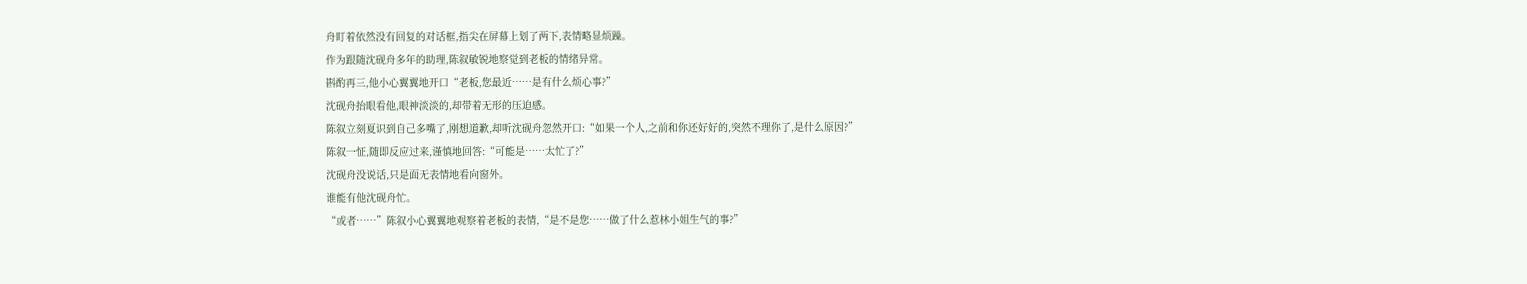舟盯着依然没有回复的对话框,指尖在屏幕上划了两下,表情略显烦躁。
作为跟随沈砚舟多年的助理,陈叙敏锐地察觉到老板的情绪异常。
斟酌再三,他小心翼翼地开口“老板,您最近……是有什么烦心事?”
沈砚舟抬眼看他,眼神淡淡的,却带着无形的压迫感。
陈叙立刻夏识到自己多嘴了,刚想道歉,却听沈砚舟忽然开口:“如果一个人,之前和你还好好的,突然不理你了,是什么原因?”
陈叙一怔,随即反应过来,谨慎地回答:“可能是……太忙了?”
沈砚舟没说话,只是面无表情地看向窗外。
谁能有他沈砚舟忙。
“或者……”陈叙小心翼翼地观察着老板的表情,“是不是您……做了什么惹林小姐生气的事?”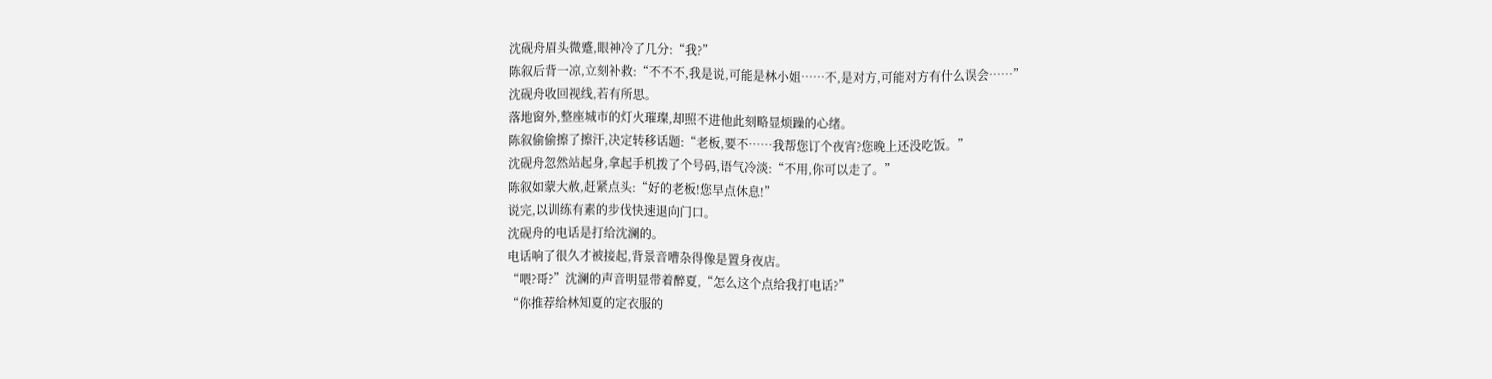沈砚舟眉头微蹙,眼神冷了几分:“我?”
陈叙后背一凉,立刻补救:“不不不,我是说,可能是林小姐……不,是对方,可能对方有什么误会……”
沈砚舟收回视线,若有所思。
落地窗外,整座城市的灯火璀璨,却照不进他此刻略显烦躁的心绪。
陈叙偷偷擦了擦汗,决定转移话题:“老板,要不……我帮您订个夜宵?您晚上还没吃饭。”
沈砚舟忽然站起身,拿起手机拨了个号码,语气冷淡:“不用,你可以走了。”
陈叙如蒙大赦,赶紧点头:“好的老板!您早点休息!”
说完,以训练有素的步伐快速退向门口。
沈砚舟的电话是打给沈澜的。
电话响了很久才被接起,背景音嘈杂得像是置身夜店。
“喂?哥?”沈澜的声音明显带着醉夏,“怎么这个点给我打电话?”
“你推荐给林知夏的定衣服的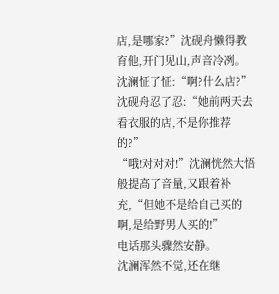店,是哪家?”沈砚舟懒得教育他,开门见山,声音冷冽。
沈澜怔了怔:“啊?什么店?”
沈砚舟忍了忍:“她前两天去看衣服的店,不是你推荐的?”
“哦!对对对!”沈澜恍然大悟般提高了音量,又跟着补充,“但她不是给自己买的啊,是给野男人买的!”
电话那头骤然安静。
沈澜浑然不觉,还在继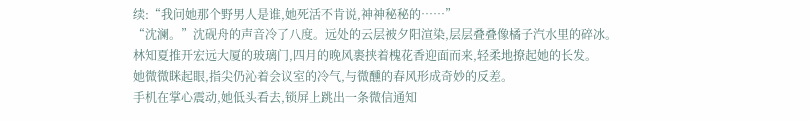续:“我问她那个野男人是谁,她死活不肯说,神神秘秘的……”
“沈澜。”沈砚舟的声音冷了八度。远处的云层被夕阳渲染,层层叠叠像橘子汽水里的碎冰。
林知夏推开宏远大厦的玻璃门,四月的晚风裹挟着槐花香迎面而来,轻柔地撩起她的长发。
她微微眯起眼,指尖仍沁着会议室的冷气,与微醺的春风形成奇妙的反差。
手机在掌心震动,她低头看去,锁屏上跳出一条微信通知